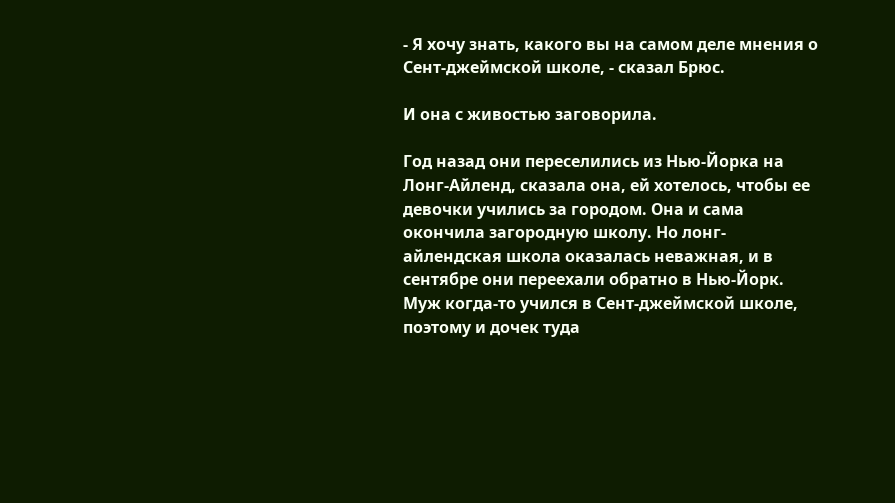- Я хочу знать, какого вы на самом деле мнения о Сент-джеймской школе, - сказал Брюс.

И она с живостью заговорила.

Год назад они переселились из Нью-Йорка на Лонг-Айленд, сказала она, ей хотелось, чтобы ее девочки учились за городом. Она и сама окончила загородную школу. Но лонг-айлендская школа оказалась неважная, и в сентябре они переехали обратно в Нью-Йорк. Муж когда-то учился в Сент-джеймской школе, поэтому и дочек туда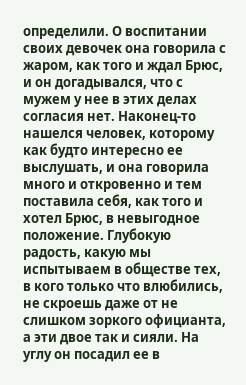определили. О воспитании своих девочек она говорила с жаром, как того и ждал Брюс, и он догадывался, что с мужем у нее в этих делах согласия нет. Наконец-то нашелся человек, которому как будто интересно ее выслушать, и она говорила много и откровенно и тем поставила себя, как того и хотел Брюс, в невыгодное положение. Глубокую радость, какую мы испытываем в обществе тех, в кого только что влюбились, не скроешь даже от не слишком зоркого официанта, а эти двое так и сияли. На углу он посадил ее в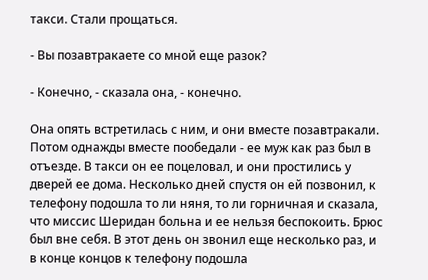такси. Стали прощаться.

- Вы позавтракаете со мной еще разок?

- Конечно, - сказала она, - конечно.

Она опять встретилась с ним, и они вместе позавтракали. Потом однажды вместе пообедали - ее муж как раз был в отъезде. В такси он ее поцеловал, и они простились у дверей ее дома. Несколько дней спустя он ей позвонил, к телефону подошла то ли няня, то ли горничная и сказала, что миссис Шеридан больна и ее нельзя беспокоить. Брюс был вне себя. В этот день он звонил еще несколько раз, и в конце концов к телефону подошла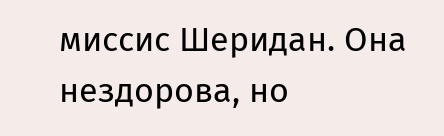миссис Шеридан. Она нездорова, но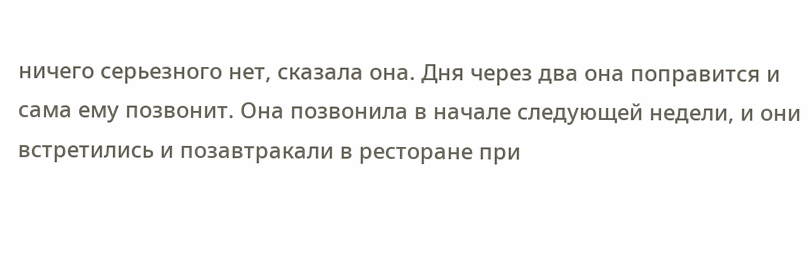ничего серьезного нет, сказала она. Дня через два она поправится и сама ему позвонит. Она позвонила в начале следующей недели, и они встретились и позавтракали в ресторане при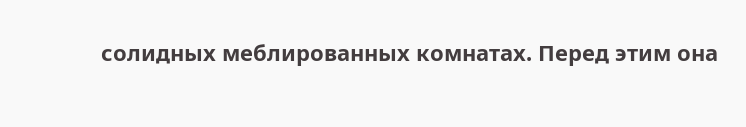солидных меблированных комнатах. Перед этим она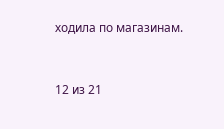ходила по магазинам.



12 из 21